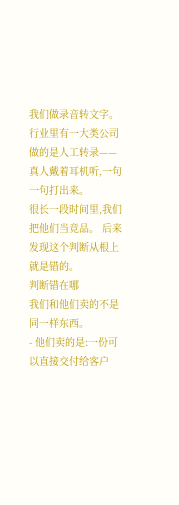我们做录音转文字。行业里有一大类公司做的是人工转录——真人戴着耳机听,一句一句打出来。
很长一段时间里,我们把他们当竞品。 后来发现这个判断从根上就是错的。
判断错在哪
我们和他们卖的不是同一样东西。
- 他们卖的是:一份可以直接交付给客户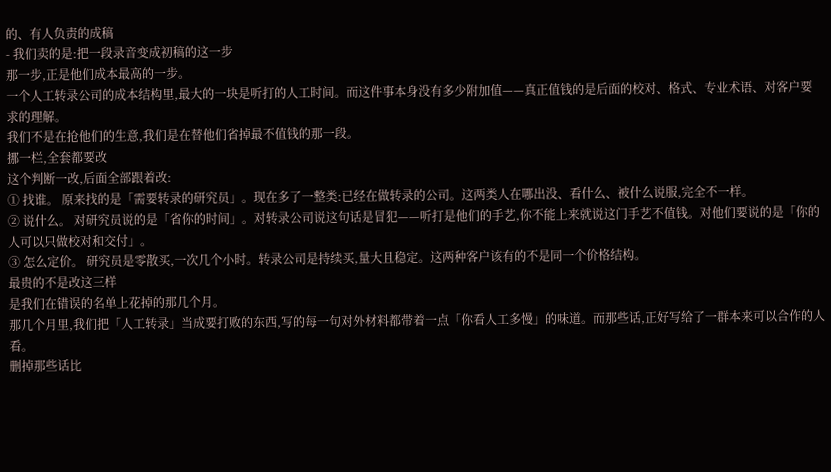的、有人负责的成稿
- 我们卖的是:把一段录音变成初稿的这一步
那一步,正是他们成本最高的一步。
一个人工转录公司的成本结构里,最大的一块是听打的人工时间。而这件事本身没有多少附加值——真正值钱的是后面的校对、格式、专业术语、对客户要求的理解。
我们不是在抢他们的生意,我们是在替他们省掉最不值钱的那一段。
挪一栏,全套都要改
这个判断一改,后面全部跟着改:
① 找谁。 原来找的是「需要转录的研究员」。现在多了一整类:已经在做转录的公司。这两类人在哪出没、看什么、被什么说服,完全不一样。
② 说什么。 对研究员说的是「省你的时间」。对转录公司说这句话是冒犯——听打是他们的手艺,你不能上来就说这门手艺不值钱。对他们要说的是「你的人可以只做校对和交付」。
③ 怎么定价。 研究员是零散买,一次几个小时。转录公司是持续买,量大且稳定。这两种客户该有的不是同一个价格结构。
最贵的不是改这三样
是我们在错误的名单上花掉的那几个月。
那几个月里,我们把「人工转录」当成要打败的东西,写的每一句对外材料都带着一点「你看人工多慢」的味道。而那些话,正好写给了一群本来可以合作的人看。
删掉那些话比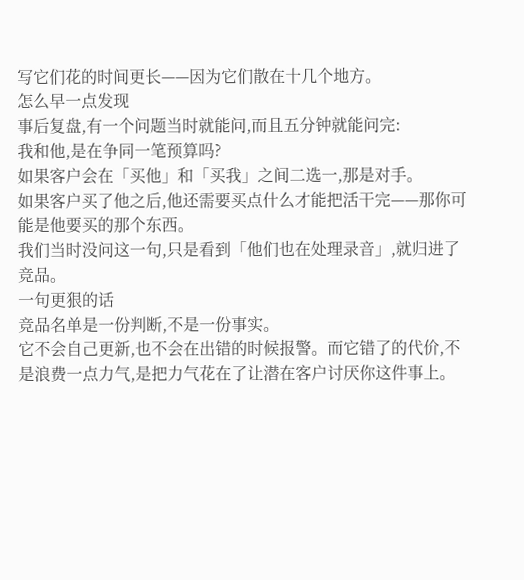写它们花的时间更长——因为它们散在十几个地方。
怎么早一点发现
事后复盘,有一个问题当时就能问,而且五分钟就能问完:
我和他,是在争同一笔预算吗?
如果客户会在「买他」和「买我」之间二选一,那是对手。
如果客户买了他之后,他还需要买点什么才能把活干完——那你可能是他要买的那个东西。
我们当时没问这一句,只是看到「他们也在处理录音」,就归进了竞品。
一句更狠的话
竞品名单是一份判断,不是一份事实。
它不会自己更新,也不会在出错的时候报警。而它错了的代价,不是浪费一点力气,是把力气花在了让潜在客户讨厌你这件事上。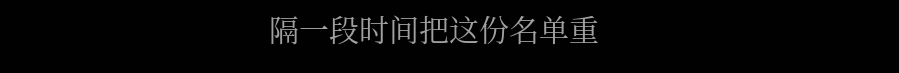隔一段时间把这份名单重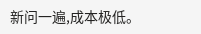新问一遍,成本极低。